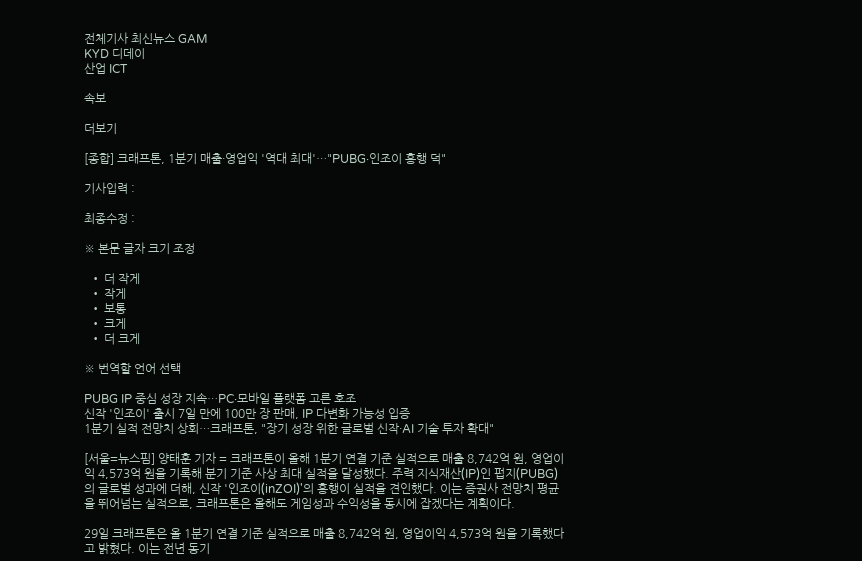전체기사 최신뉴스 GAM
KYD 디데이
산업 ICT

속보

더보기

[종합] 크래프톤, 1분기 매출·영업익 '역대 최대'…"PUBG·인조이 흥행 덕"

기사입력 :

최종수정 :

※ 본문 글자 크기 조정

  • 더 작게
  • 작게
  • 보통
  • 크게
  • 더 크게

※ 번역할 언어 선택

PUBG IP 중심 성장 지속…PC·모바일 플랫폼 고른 호조
신작 '인조이' 출시 7일 만에 100만 장 판매, IP 다변화 가능성 입증
1분기 실적 전망치 상회…크래프톤, "장기 성장 위한 글로벌 신작·AI 기술 투자 확대"

[서울=뉴스핌] 양태훈 기자 = 크래프톤이 올해 1분기 연결 기준 실적으로 매출 8,742억 원, 영업이익 4,573억 원을 기록해 분기 기준 사상 최대 실적을 달성했다. 주력 지식재산(IP)인 펍지(PUBG)의 글로벌 성과에 더해, 신작 '인조이(inZOI)'의 흥행이 실적을 견인했다. 이는 증권사 전망치 평균을 뛰어넘는 실적으로, 크래프톤은 올해도 게임성과 수익성을 동시에 잡겠다는 계획이다.

29일 크래프톤은 올 1분기 연결 기준 실적으로 매출 8,742억 원, 영업이익 4,573억 원을 기록했다고 밝혔다. 이는 전년 동기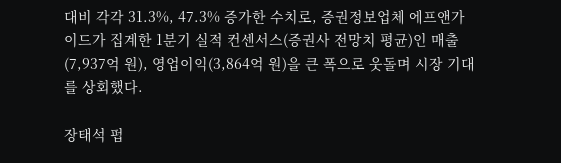대비 각각 31.3%, 47.3% 증가한 수치로, 증권정보업체 에프앤가이드가 집계한 1분기 실적 컨센서스(증권사 전망치 평균)인 매출(7,937억 원), 영업이익(3,864억 원)을 큰 폭으로 웃돌며 시장 기대를 상회했다.

장태석 펍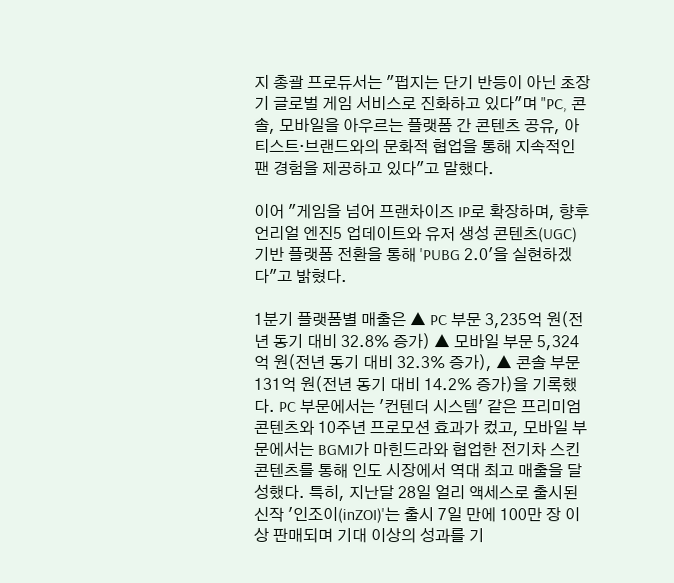지 총괄 프로듀서는 "펍지는 단기 반등이 아닌 초장기 글로벌 게임 서비스로 진화하고 있다"며 "PC, 콘솔, 모바일을 아우르는 플랫폼 간 콘텐츠 공유, 아티스트·브랜드와의 문화적 협업을 통해 지속적인 팬 경험을 제공하고 있다"고 말했다.

이어 "게임을 넘어 프랜차이즈 IP로 확장하며, 향후 언리얼 엔진5 업데이트와 유저 생성 콘텐츠(UGC) 기반 플랫폼 전환을 통해 'PUBG 2.0'을 실현하겠다"고 밝혔다.

1분기 플랫폼별 매출은 ▲ PC 부문 3,235억 원(전년 동기 대비 32.8% 증가) ▲ 모바일 부문 5,324억 원(전년 동기 대비 32.3% 증가), ▲ 콘솔 부문 131억 원(전년 동기 대비 14.2% 증가)을 기록했다. PC 부문에서는 '컨텐더 시스템' 같은 프리미엄 콘텐츠와 10주년 프로모션 효과가 컸고, 모바일 부문에서는 BGMI가 마힌드라와 협업한 전기차 스킨 콘텐츠를 통해 인도 시장에서 역대 최고 매출을 달성했다. 특히, 지난달 28일 얼리 액세스로 출시된 신작 '인조이(inZOI)'는 출시 7일 만에 100만 장 이상 판매되며 기대 이상의 성과를 기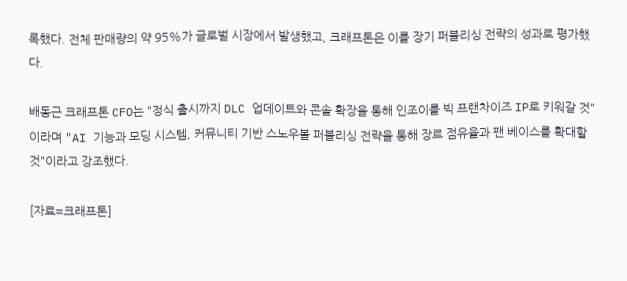록했다. 전체 판매량의 약 95%가 글로벌 시장에서 발생했고, 크래프톤은 이를 장기 퍼블리싱 전략의 성과로 평가했다.

배동근 크래프톤 CFO는 "정식 출시까지 DLC 업데이트와 콘솔 확장을 통해 인조이를 빅 프랜차이즈 IP로 키워갈 것"이라며 "AI 기능과 모딩 시스템, 커뮤니티 기반 스노우볼 퍼블리싱 전략을 통해 장르 점유율과 팬 베이스를 확대할 것"이라고 강조했다.

[자료=크래프톤]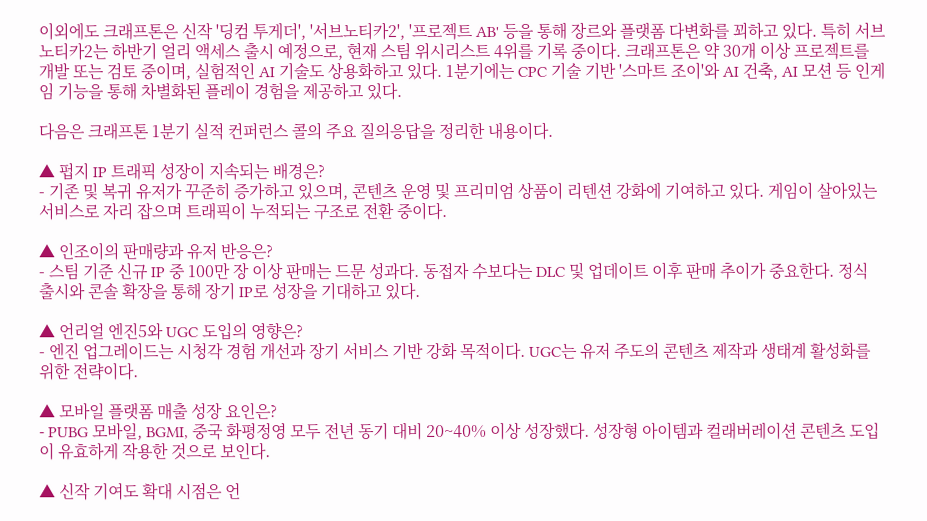이외에도 크래프톤은 신작 '딩컴 투게더', '서브노티카2', '프로젝트 AB' 등을 통해 장르와 플랫폼 다변화를 꾀하고 있다. 특히 서브노티카2는 하반기 얼리 액세스 출시 예정으로, 현재 스팀 위시리스트 4위를 기록 중이다. 크래프톤은 약 30개 이상 프로젝트를 개발 또는 검토 중이며, 실험적인 AI 기술도 상용화하고 있다. 1분기에는 CPC 기술 기반 '스마트 조이'와 AI 건축, AI 모션 등 인게임 기능을 통해 차별화된 플레이 경험을 제공하고 있다.

다음은 크래프톤 1분기 실적 컨퍼런스 콜의 주요 질의응답을 정리한 내용이다.

▲ 펍지 IP 트래픽 성장이 지속되는 배경은?
- 기존 및 복귀 유저가 꾸준히 증가하고 있으며, 콘텐츠 운영 및 프리미엄 상품이 리텐션 강화에 기여하고 있다. 게임이 살아있는 서비스로 자리 잡으며 트래픽이 누적되는 구조로 전환 중이다.

▲ 인조이의 판매량과 유저 반응은?
- 스팀 기준 신규 IP 중 100만 장 이상 판매는 드문 성과다. 동접자 수보다는 DLC 및 업데이트 이후 판매 추이가 중요한다. 정식 출시와 콘솔 확장을 통해 장기 IP로 성장을 기대하고 있다.

▲ 언리얼 엔진5와 UGC 도입의 영향은?
- 엔진 업그레이드는 시청각 경험 개선과 장기 서비스 기반 강화 목적이다. UGC는 유저 주도의 콘텐츠 제작과 생태계 활성화를 위한 전략이다.

▲ 모바일 플랫폼 매출 성장 요인은?
- PUBG 모바일, BGMI, 중국 화평정영 모두 전년 동기 대비 20~40% 이상 성장했다. 성장형 아이템과 컬래버레이션 콘텐츠 도입이 유효하게 작용한 것으로 보인다.

▲ 신작 기여도 확대 시점은 언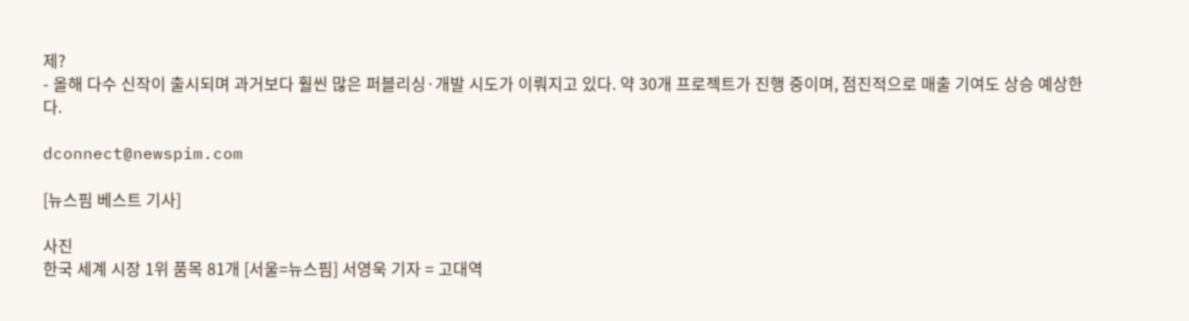제?
- 올해 다수 신작이 출시되며 과거보다 훨씬 많은 퍼블리싱·개발 시도가 이뤄지고 있다. 약 30개 프로젝트가 진행 중이며, 점진적으로 매출 기여도 상승 예상한다.

dconnect@newspim.com

[뉴스핌 베스트 기사]

사진
한국 세계 시장 1위 품목 81개 [서울=뉴스핌] 서영욱 기자 = 고대역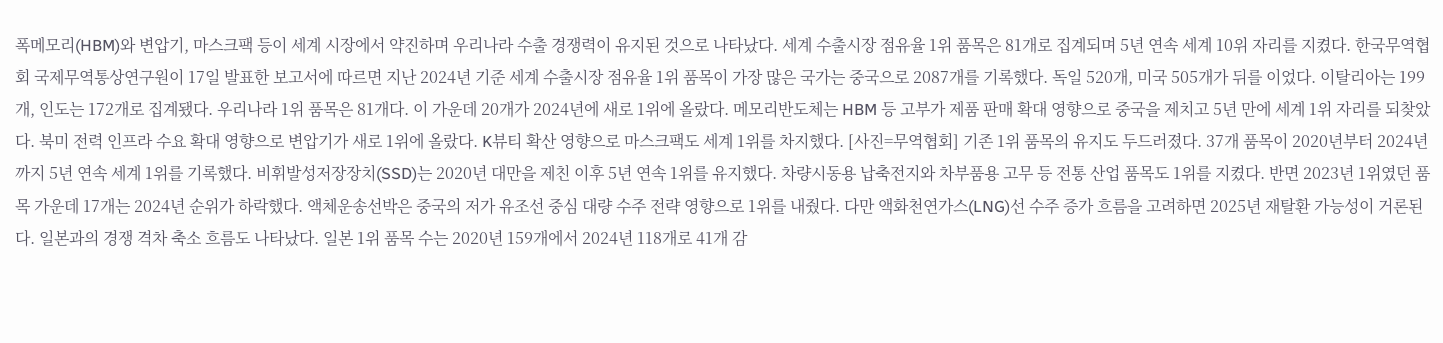폭메모리(HBM)와 변압기, 마스크팩 등이 세계 시장에서 약진하며 우리나라 수출 경쟁력이 유지된 것으로 나타났다. 세계 수출시장 점유율 1위 품목은 81개로 집계되며 5년 연속 세계 10위 자리를 지켰다. 한국무역협회 국제무역통상연구원이 17일 발표한 보고서에 따르면 지난 2024년 기준 세계 수출시장 점유율 1위 품목이 가장 많은 국가는 중국으로 2087개를 기록했다. 독일 520개, 미국 505개가 뒤를 이었다. 이탈리아는 199개, 인도는 172개로 집계됐다. 우리나라 1위 품목은 81개다. 이 가운데 20개가 2024년에 새로 1위에 올랐다. 메모리반도체는 HBM 등 고부가 제품 판매 확대 영향으로 중국을 제치고 5년 만에 세계 1위 자리를 되찾았다. 북미 전력 인프라 수요 확대 영향으로 변압기가 새로 1위에 올랐다. K뷰티 확산 영향으로 마스크팩도 세계 1위를 차지했다. [사진=무역협회] 기존 1위 품목의 유지도 두드러졌다. 37개 품목이 2020년부터 2024년까지 5년 연속 세계 1위를 기록했다. 비휘발성저장장치(SSD)는 2020년 대만을 제친 이후 5년 연속 1위를 유지했다. 차량시동용 납축전지와 차부품용 고무 등 전통 산업 품목도 1위를 지켰다. 반면 2023년 1위였던 품목 가운데 17개는 2024년 순위가 하락했다. 액체운송선박은 중국의 저가 유조선 중심 대량 수주 전략 영향으로 1위를 내줬다. 다만 액화천연가스(LNG)선 수주 증가 흐름을 고려하면 2025년 재탈환 가능성이 거론된다. 일본과의 경쟁 격차 축소 흐름도 나타났다. 일본 1위 품목 수는 2020년 159개에서 2024년 118개로 41개 감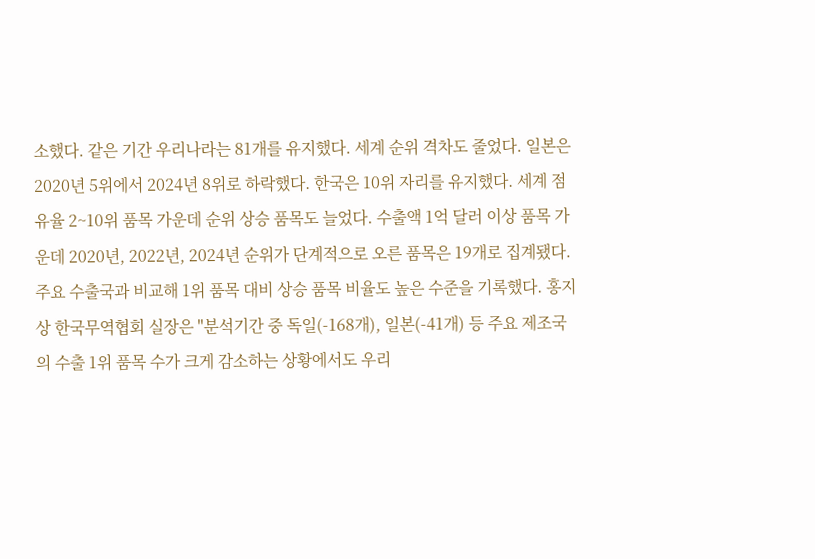소했다. 같은 기간 우리나라는 81개를 유지했다. 세계 순위 격차도 줄었다. 일본은 2020년 5위에서 2024년 8위로 하락했다. 한국은 10위 자리를 유지했다. 세계 점유율 2~10위 품목 가운데 순위 상승 품목도 늘었다. 수출액 1억 달러 이상 품목 가운데 2020년, 2022년, 2024년 순위가 단계적으로 오른 품목은 19개로 집계됐다. 주요 수출국과 비교해 1위 품목 대비 상승 품목 비율도 높은 수준을 기록했다. 홍지상 한국무역협회 실장은 "분석기간 중 독일(-168개), 일본(-41개) 등 주요 제조국의 수출 1위 품목 수가 크게 감소하는 상황에서도 우리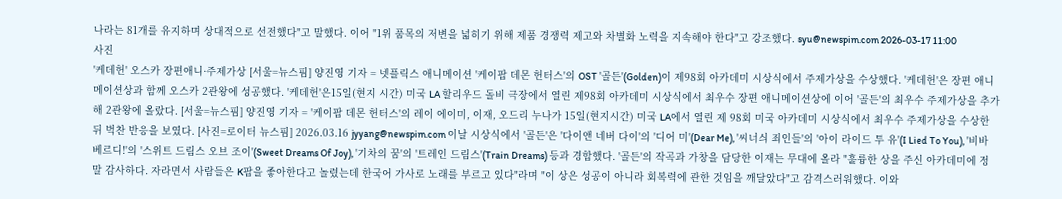나라는 81개를 유지하며 상대적으로 선전했다"고 말했다. 이어 "1위 품목의 저변을 넓히기 위해 제품 경쟁력 제고와 차별화 노력을 지속해야 한다"고 강조했다. syu@newspim.com 2026-03-17 11:00
사진
'케데헌' 오스카 장편애니·주제가상 [서울=뉴스핌] 양진영 기자 = 넷플릭스 애니메이션 '케이팝 데몬 헌터스'의 OST '골든'(Golden)이 제98회 아카데미 시상식에서 주제가상을 수상했다. '케데헌'은 장편 애니메이션상과 함께 오스카 2관왕에 성공했다. '케데헌'은15일(현지 시간) 미국 LA 할리우드 돌비 극장에서 열린 제98회 아카데미 시상식에서 최우수 장편 애니메이션상에 이어 '골든'의 최우수 주제가상을 추가해 2관왕에 올랐다. [서울=뉴스핌] 양진영 기자 = '케이팝 데몬 헌터스'의 레이 에이미, 이재, 오드리 누나가 15일(현지시간) 미국 LA에서 열린 제 98회 미국 아카데미 시상식에서 최우수 주제가상을 수상한 뒤 벅찬 반응을 보였다. [사진=로이터 뉴스핌] 2026.03.16 jyyang@newspim.com 이날 시상식에서 '골든'은 '다이앤 네버 다이'의 '디어 미'(Dear Me), '씨너싀 죄인들'의 '아이 라이드 투 유'(I Lied To You), '비바 베르디!'의 '스위트 드림스 오브 조이'(Sweet Dreams Of Joy), '기차의 꿈'의 '트레인 드림스'(Train Dreams) 등과 경합했다. '골든'의 작곡과 가창을 담당한 이재는 무대에 올라 "훌륭한 상을 주신 아카데미에 정말 감사하다. 자라면서 사람들은 K팝을 좋아한다고 놀렸는데 한국어 가사로 노래를 부르고 있다"라며 "이 상은 성공이 아니라 회복력에 관한 것임을 깨달았다"고 감격스러워했다. 이와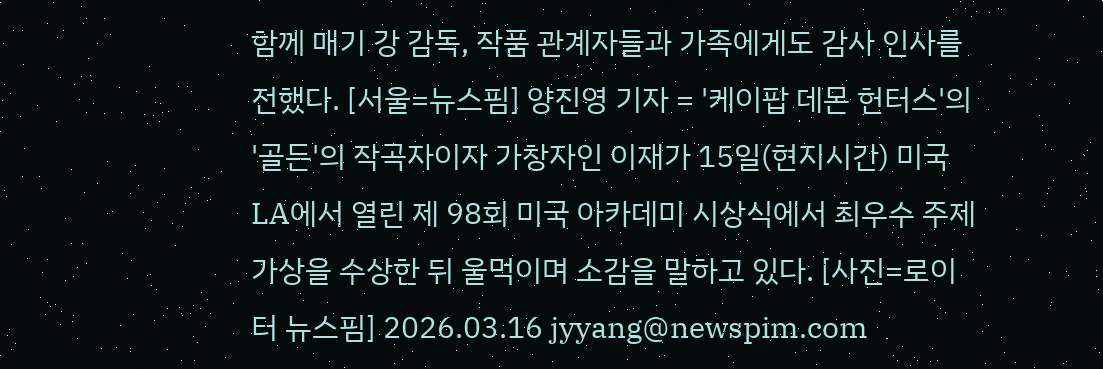함께 매기 강 감독, 작품 관계자들과 가족에게도 감사 인사를 전했다. [서울=뉴스핌] 양진영 기자 = '케이팝 데몬 헌터스'의 '골든'의 작곡자이자 가창자인 이재가 15일(현지시간) 미국 LA에서 열린 제 98회 미국 아카데미 시상식에서 최우수 주제가상을 수상한 뒤 울먹이며 소감을 말하고 있다. [사진=로이터 뉴스핌] 2026.03.16 jyyang@newspim.com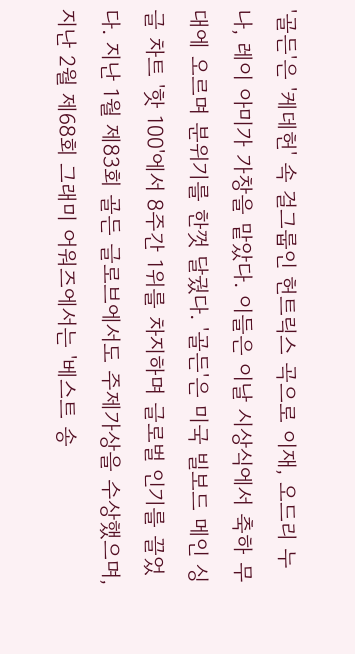'골든'은 '케데헌' 속 걸그룹인 헌트릭스 곡으로 이재, 오드리 누나, 레이 아미가 가창을 맡았다. 이들은 이날 시상식에서 축하 무대에 오르며 분위기를 한껏 달궜다. '골든'은 미국 빌보드 메인 싱글 차트 '핫 100'에서 8주간 1위를 차지하며 글로벌 인기를 끌었다. 지난 1월 제83회 골든 글로브에서도 주제가상을 수상했으며, 지난 2월 제68회 그래미 어워즈에서는 '베스트 송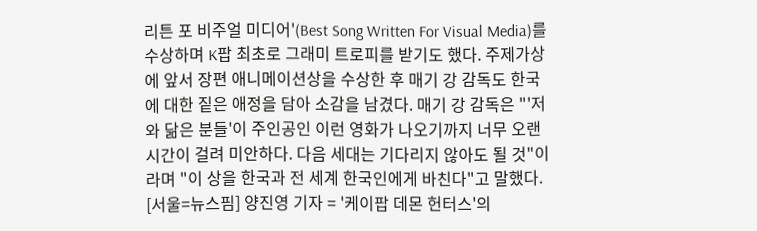리튼 포 비주얼 미디어'(Best Song Written For Visual Media)를 수상하며 K팝 최초로 그래미 트로피를 받기도 했다. 주제가상에 앞서 장편 애니메이션상을 수상한 후 매기 강 감독도 한국에 대한 짙은 애정을 담아 소감을 남겼다. 매기 강 감독은 "'저와 닮은 분들'이 주인공인 이런 영화가 나오기까지 너무 오랜 시간이 걸려 미안하다. 다음 세대는 기다리지 않아도 될 것"이라며 "이 상을 한국과 전 세계 한국인에게 바친다"고 말했다. [서울=뉴스핌] 양진영 기자 = '케이팝 데몬 헌터스'의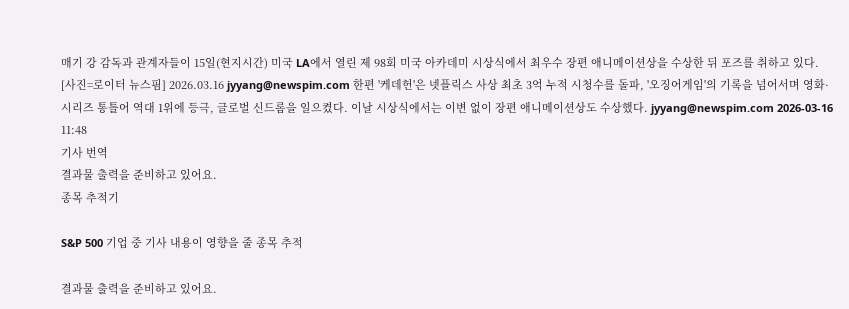매기 강 감독과 관계자들이 15일(현지시간) 미국 LA에서 열린 제 98회 미국 아카데미 시상식에서 최우수 장편 애니메이션상을 수상한 뒤 포즈를 취하고 있다. [사진=로이터 뉴스핌] 2026.03.16 jyyang@newspim.com 한편 '케데헌'은 넷플릭스 사상 최초 3억 누적 시청수를 돌파, '오징어게임'의 기록을 넘어서며 영화·시리즈 통틀어 역대 1위에 등극, 글로벌 신드롬을 일으켰다. 이날 시상식에서는 이변 없이 장편 애니메이션상도 수상했다. jyyang@newspim.com 2026-03-16 11:48
기사 번역
결과물 출력을 준비하고 있어요.
종목 추적기

S&P 500 기업 중 기사 내용이 영향을 줄 종목 추적

결과물 출력을 준비하고 있어요.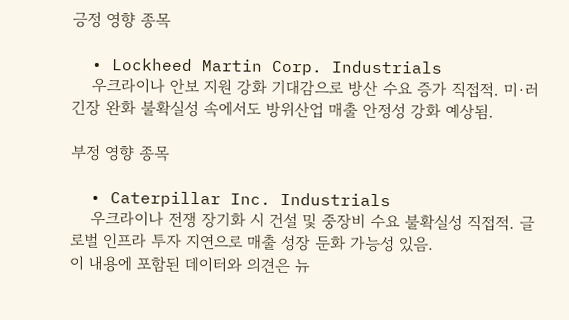긍정 영향 종목

  • Lockheed Martin Corp. Industrials
    우크라이나 안보 지원 강화 기대감으로 방산 수요 증가 직접적. 미·러 긴장 완화 불확실성 속에서도 방위산업 매출 안정성 강화 예상됨.

부정 영향 종목

  • Caterpillar Inc. Industrials
    우크라이나 전쟁 장기화 시 건설 및 중장비 수요 불확실성 직접적. 글로벌 인프라 투자 지연으로 매출 성장 둔화 가능성 있음.
이 내용에 포함된 데이터와 의견은 뉴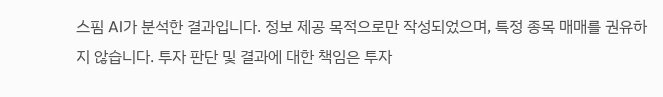스핌 AI가 분석한 결과입니다. 정보 제공 목적으로만 작성되었으며, 특정 종목 매매를 권유하지 않습니다. 투자 판단 및 결과에 대한 책임은 투자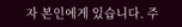자 본인에게 있습니다. 주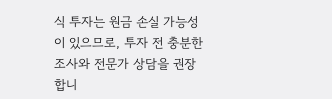식 투자는 원금 손실 가능성이 있으므로, 투자 전 충분한 조사와 전문가 상담을 권장합니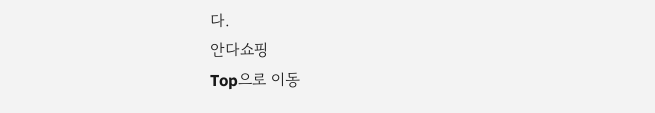다.
안다쇼핑
Top으로 이동